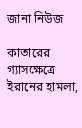জানা নিউজ

কাতারের গ্যাসক্ষেত্রে ইরানের হামলা,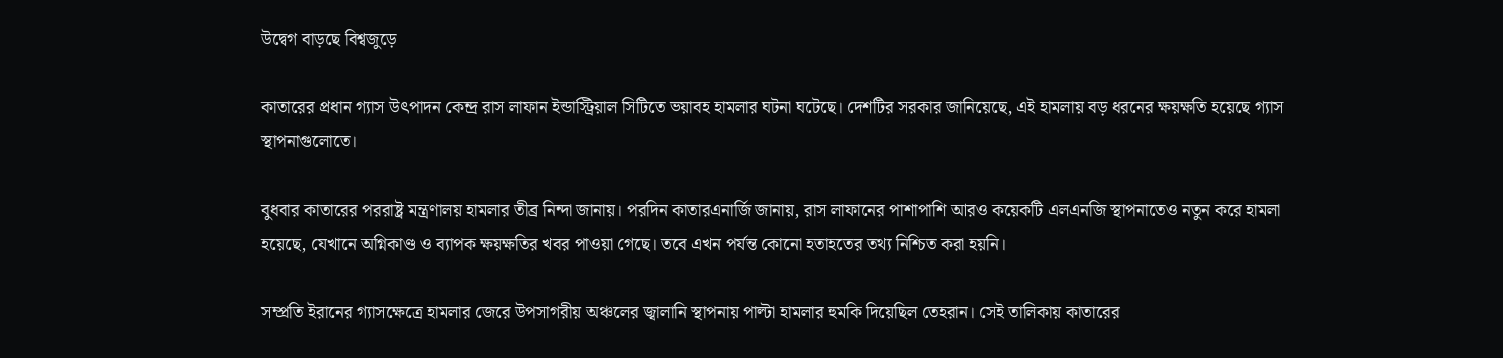উদ্বেগ বাড়ছে বিশ্বজুড়ে

কাতারের প্রধান গ্যাস উৎপাদন কেন্দ্র রাস লাফান ইন্ডাস্ট্রিয়াল সিটিতে ভয়াবহ হামলার ঘটনা ঘটেছে। দেশটির সরকার জানিয়েছে, এই হামলায় বড় ধরনের ক্ষয়ক্ষতি হয়েছে গ্যাস স্থাপনাগুলোতে।

বুধবার কাতারের পররাষ্ট্র মন্ত্রণালয় হামলার তীব্র নিন্দা জানায়। পরদিন কাতারএনার্জি জানায়, রাস লাফানের পাশাপাশি আরও কয়েকটি এলএনজি স্থাপনাতেও নতুন করে হামলা হয়েছে, যেখানে অগ্নিকাণ্ড ও ব্যাপক ক্ষয়ক্ষতির খবর পাওয়া গেছে। তবে এখন পর্যন্ত কোনো হতাহতের তথ্য নিশ্চিত করা হয়নি।

সম্প্রতি ইরানের গ্যাসক্ষেত্রে হামলার জেরে উপসাগরীয় অঞ্চলের জ্বালানি স্থাপনায় পাল্টা হামলার হুমকি দিয়েছিল তেহরান। সেই তালিকায় কাতারের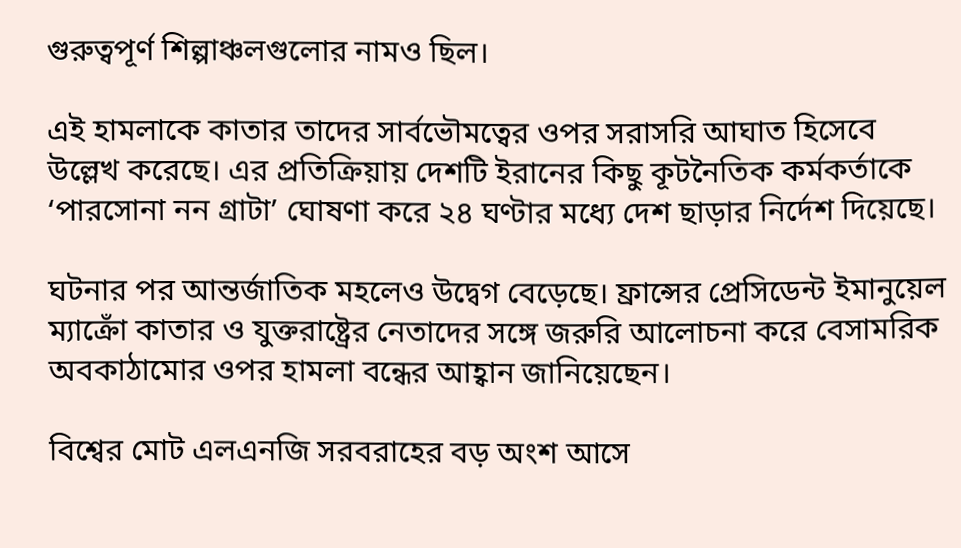গুরুত্বপূর্ণ শিল্পাঞ্চলগুলোর নামও ছিল।

এই হামলাকে কাতার তাদের সার্বভৌমত্বের ওপর সরাসরি আঘাত হিসেবে উল্লেখ করেছে। এর প্রতিক্রিয়ায় দেশটি ইরানের কিছু কূটনৈতিক কর্মকর্তাকে ‘পারসোনা নন গ্রাটা’ ঘোষণা করে ২৪ ঘণ্টার মধ্যে দেশ ছাড়ার নির্দেশ দিয়েছে।

ঘটনার পর আন্তর্জাতিক মহলেও উদ্বেগ বেড়েছে। ফ্রান্সের প্রেসিডেন্ট ইমানুয়েল ম্যাক্রোঁ কাতার ও যুক্তরাষ্ট্রের নেতাদের সঙ্গে জরুরি আলোচনা করে বেসামরিক অবকাঠামোর ওপর হামলা বন্ধের আহ্বান জানিয়েছেন।

বিশ্বের মোট এলএনজি সরবরাহের বড় অংশ আসে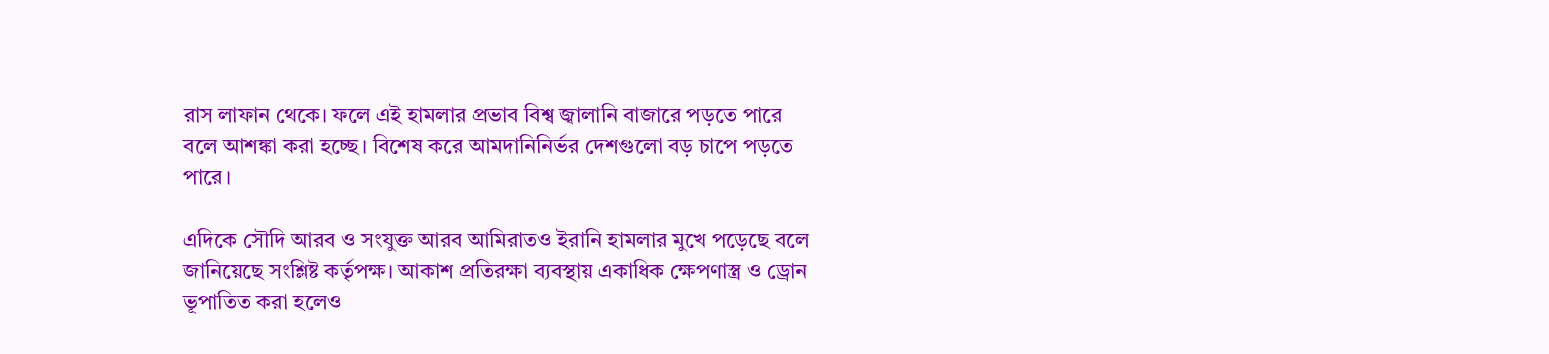রাস লাফান থেকে। ফলে এই হামলার প্রভাব বিশ্ব জ্বালানি বাজারে পড়তে পারে বলে আশঙ্কা করা হচ্ছে। বিশেষ করে আমদানিনির্ভর দেশগুলো বড় চাপে পড়তে পারে।

এদিকে সৌদি আরব ও সংযুক্ত আরব আমিরাতও ইরানি হামলার মুখে পড়েছে বলে জানিয়েছে সংশ্লিষ্ট কর্তৃপক্ষ। আকাশ প্রতিরক্ষা ব্যবস্থায় একাধিক ক্ষেপণাস্ত্র ও ড্রোন ভূপাতিত করা হলেও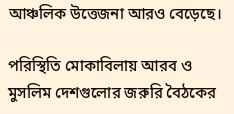আঞ্চলিক উত্তেজনা আরও বেড়েছে।

পরিস্থিতি মোকাবিলায় আরব ও মুসলিম দেশগুলোর জরুরি বৈঠকের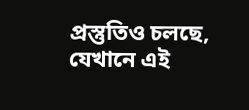প্রস্তুতিও চলছে, যেখানে এই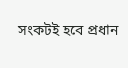সংকটই হবে প্রধান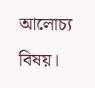আলোচ্য বিষয়।